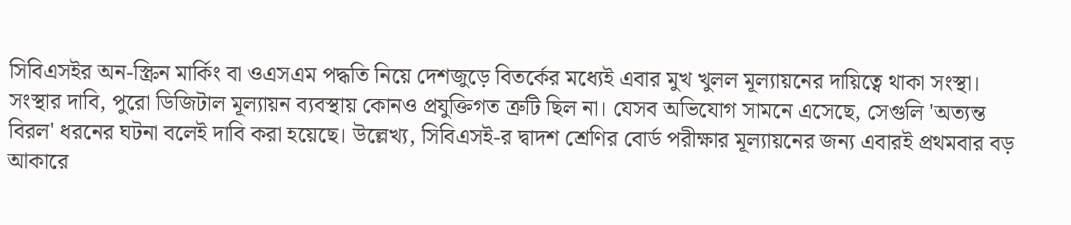সিবিএসইর অন-স্ক্রিন মার্কিং বা ওএসএম পদ্ধতি নিয়ে দেশজুড়ে বিতর্কের মধ্যেই এবার মুখ খুলল মূল্যায়নের দায়িত্বে থাকা সংস্থা। সংস্থার দাবি, পুরো ডিজিটাল মূল্যায়ন ব্যবস্থায় কোনও প্রযুক্তিগত ত্রুটি ছিল না। যেসব অভিযোগ সামনে এসেছে, সেগুলি 'অত্যন্ত বিরল' ধরনের ঘটনা বলেই দাবি করা হয়েছে। উল্লেখ্য, সিবিএসই-র দ্বাদশ শ্রেণির বোর্ড পরীক্ষার মূল্যায়নের জন্য এবারই প্রথমবার বড় আকারে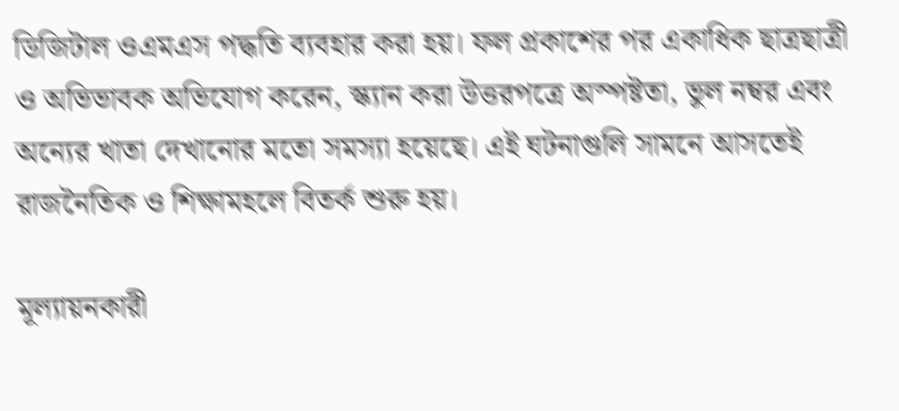ডিজিটাল ওএমএস পদ্ধতি ব্যবহার করা হয়। ফল প্রকাশের পর একাধিক ছাত্রছাত্রী ও অভিভাবক অভিযোগ করেন, স্ক্যান করা উত্তরপত্রে অস্পষ্টতা, ভুল নম্বর এবং অন্যের খাতা দেখানোর মতো সমস্যা হয়েছে। এই ঘটনাগুলি সামনে আসতেই রাজনৈতিক ও শিক্ষামহলে বিতর্ক শুরু হয়।

মূল্যায়নকারী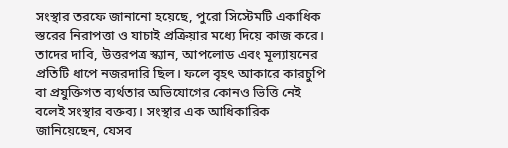সংস্থার তরফে জানানো হয়েছে, পুরো সিস্টেমটি একাধিক স্তরের নিরাপত্তা ও যাচাই প্রক্রিয়ার মধ্যে দিয়ে কাজ করে। তাদের দাবি, উত্তরপত্র স্ক্যান, আপলোড এবং মূল্যায়নের প্রতিটি ধাপে নজরদারি ছিল। ফলে বৃহৎ আকারে কারচুপি বা প্রযুক্তিগত ব্যর্থতার অভিযোগের কোনও ভিত্তি নেই বলেই সংস্থার বক্তব্য। সংস্থার এক আধিকারিক জানিয়েছেন, যেসব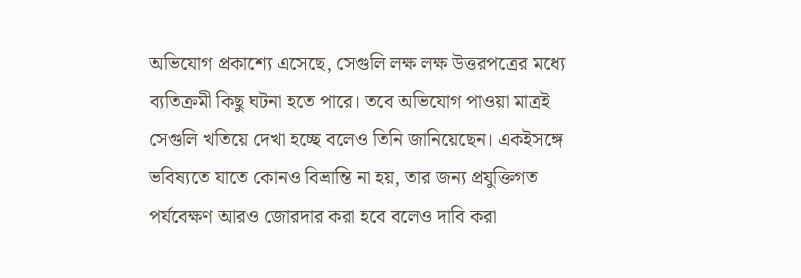অভিযোগ প্রকাশ্যে এসেছে, সেগুলি লক্ষ লক্ষ উত্তরপত্রের মধ্যে ব্যতিক্রমী কিছু ঘটনা হতে পারে। তবে অভিযোগ পাওয়া মাত্রই সেগুলি খতিয়ে দেখা হচ্ছে বলেও তিনি জানিয়েছেন। একইসঙ্গে ভবিষ্যতে যাতে কোনও বিভ্রান্তি না হয়, তার জন্য প্রযুক্তিগত পর্যবেক্ষণ আরও জোরদার করা হবে বলেও দাবি করা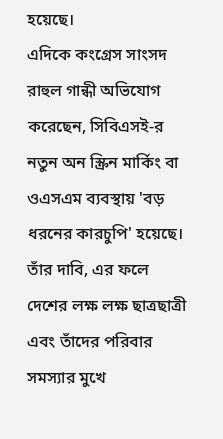হয়েছে।
এদিকে কংগ্রেস সাংসদ রাহুল গান্ধী অভিযোগ করেছেন, সিবিএসই-র নতুন অন স্ক্রিন মার্কিং বা ওএসএম ব্যবস্থায় 'বড় ধরনের কারচুপি' হয়েছে। তাঁর দাবি, এর ফলে দেশের লক্ষ লক্ষ ছাত্রছাত্রী এবং তাঁদের পরিবার সমস্যার মুখে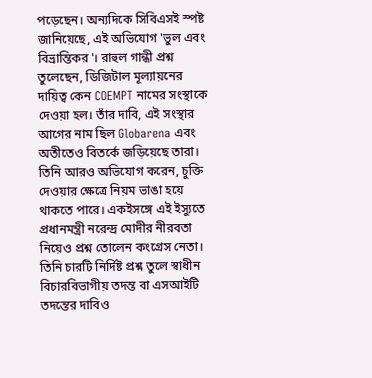পড়েছেন। অন্যদিকে সিবিএসই স্পষ্ট জানিয়েছে, এই অভিযোগ 'ভুল এবং বিভ্রান্তিকর'। রাহুল গান্ধী প্রশ্ন তুলেছেন, ডিজিটাল মূল্যায়নের দায়িত্ব কেন COEMPT নামের সংস্থাকে দেওয়া হল। তাঁর দাবি, এই সংস্থার আগের নাম ছিল Globarena এবং অতীতেও বিতর্কে জড়িয়েছে তারা। তিনি আরও অভিযোগ করেন, চুক্তি দেওয়ার ক্ষেত্রে নিয়ম ভাঙা হয়ে থাকতে পারে। একইসঙ্গে এই ইস্যুতে প্রধানমন্ত্রী নরেন্দ্র মোদীর নীরবতা নিয়েও প্রশ্ন তোলেন কংগ্রেস নেতা। তিনি চারটি নির্দিষ্ট প্রশ্ন তুলে স্বাধীন বিচারবিভাগীয় তদন্ত বা এসআইটি তদন্তের দাবিও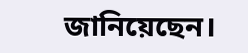জানিয়েছেন।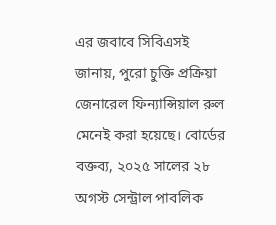এর জবাবে সিবিএসই জানায়, পুরো চুক্তি প্রক্রিয়া জেনারেল ফিন্যান্সিয়াল রুল মেনেই করা হয়েছে। বোর্ডের বক্তব্য, ২০২৫ সালের ২৮ অগস্ট সেন্ট্রাল পাবলিক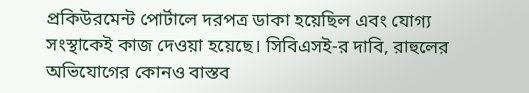প্রকিউরমেন্ট পোর্টালে দরপত্র ডাকা হয়েছিল এবং যোগ্য সংস্থাকেই কাজ দেওয়া হয়েছে। সিবিএসই-র দাবি, রাহুলের অভিযোগের কোনও বাস্তব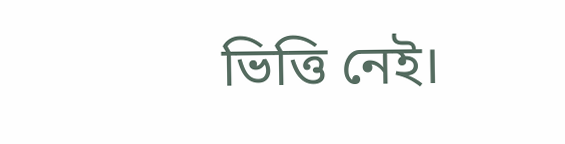ভিত্তি নেই।